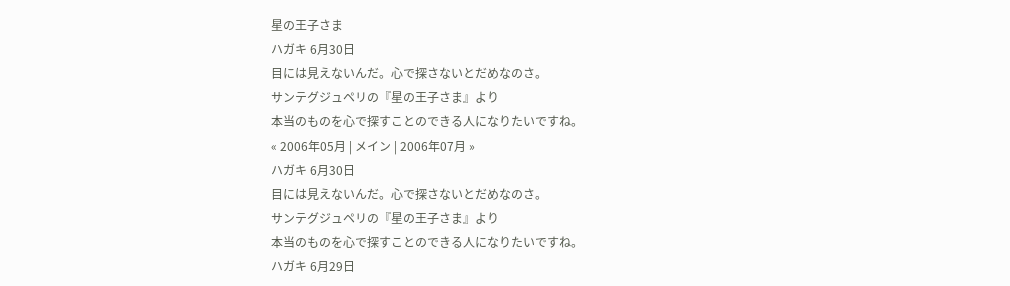星の王子さま
ハガキ 6月30日
目には見えないんだ。心で探さないとだめなのさ。
サンテグジュペリの『星の王子さま』より
本当のものを心で探すことのできる人になりたいですね。
« 2006年05月 | メイン | 2006年07月 »
ハガキ 6月30日
目には見えないんだ。心で探さないとだめなのさ。
サンテグジュペリの『星の王子さま』より
本当のものを心で探すことのできる人になりたいですね。
ハガキ 6月29日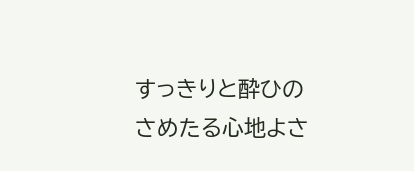すっきりと酔ひのさめたる心地よさ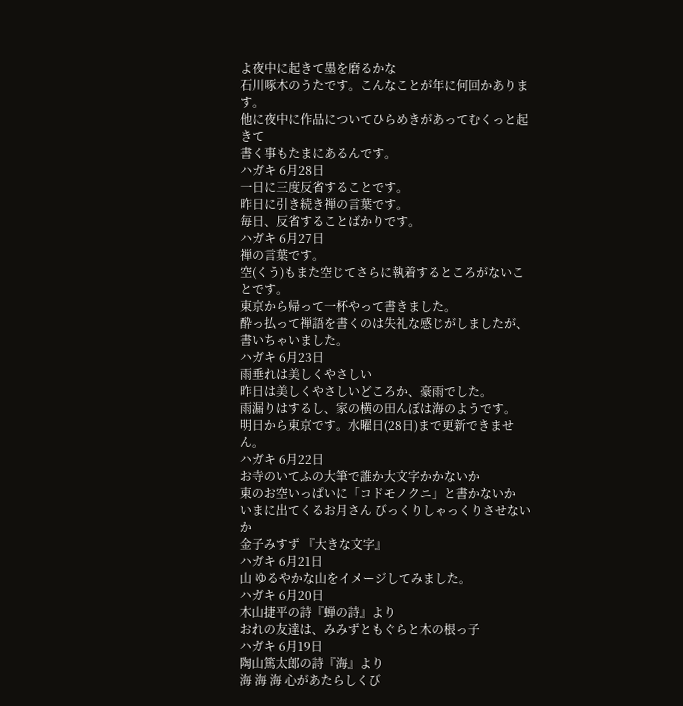よ夜中に起きて墨を磨るかな
石川啄木のうたです。こんなことが年に何回かあります。
他に夜中に作品についてひらめきがあってむくっと起きて
書く事もたまにあるんです。
ハガキ 6月28日
一日に三度反省することです。
昨日に引き続き禅の言葉です。
毎日、反省することばかりです。
ハガキ 6月27日
禅の言葉です。
空(くう)もまた空じてさらに執着するところがないことです。
東京から帰って一杯やって書きました。
酔っ払って禅語を書くのは失礼な感じがしましたが、
書いちゃいました。
ハガキ 6月23日
雨垂れは美しくやさしい
昨日は美しくやさしいどころか、豪雨でした。
雨漏りはするし、家の横の田んぼは海のようです。
明日から東京です。水曜日(28日)まで更新できません。
ハガキ 6月22日
お寺のいてふの大筆で誰か大文字かかないか
東のお空いっぱいに「コドモノクニ」と書かないか
いまに出てくるお月さん びっくりしゃっくりさせないか
金子みすず 『大きな文字』
ハガキ 6月21日
山 ゆるやかな山をイメージしてみました。
ハガキ 6月20日
木山捷平の詩『蝉の詩』より
おれの友達は、みみずともぐらと木の根っ子
ハガキ 6月19日
陶山篤太郎の詩『海』より
海 海 海 心があたらしくび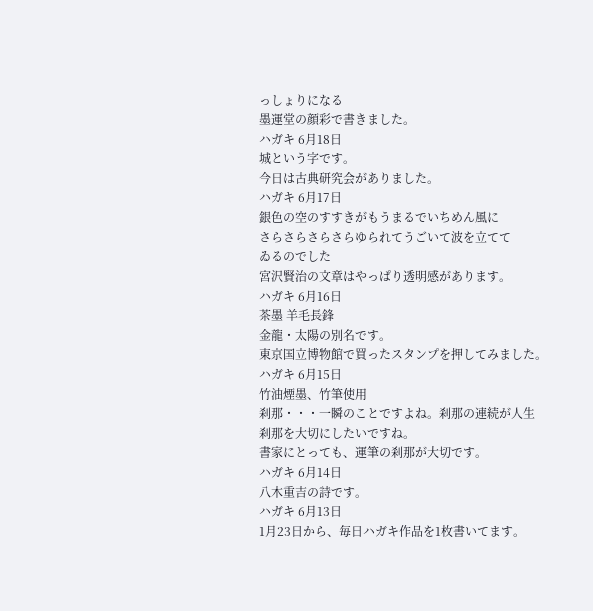っしょりになる
墨運堂の顔彩で書きました。
ハガキ 6月18日
城という字です。
今日は古典研究会がありました。
ハガキ 6月17日
銀色の空のすすきがもうまるでいちめん風に
さらさらさらさらゆられてうごいて波を立てて
ゐるのでした
宮沢賢治の文章はやっぱり透明感があります。
ハガキ 6月16日
茶墨 羊毛長鋒
金龍・太陽の別名です。
東京国立博物館で買ったスタンプを押してみました。
ハガキ 6月15日
竹油煙墨、竹筆使用
刹那・・・一瞬のことですよね。刹那の連続が人生
刹那を大切にしたいですね。
書家にとっても、運筆の刹那が大切です。
ハガキ 6月14日
八木重吉の詩です。
ハガキ 6月13日
1月23日から、毎日ハガキ作品を1枚書いてます。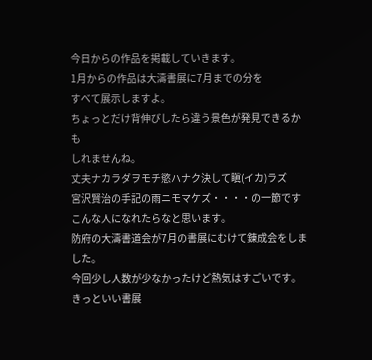今日からの作品を掲載していきます。
1月からの作品は大濤書展に7月までの分を
すべて展示しますよ。
ちょっとだけ背伸びしたら違う景色が発見できるかも
しれませんね。
丈夫ナカラダヲモチ慾ハナク決して瞋(イカ)ラズ
宮沢賢治の手記の雨ニモマケズ・・・・の一節です
こんな人になれたらなと思います。
防府の大濤書道会が7月の書展にむけて錬成会をしました。
今回少し人数が少なかったけど熱気はすごいです。
きっといい書展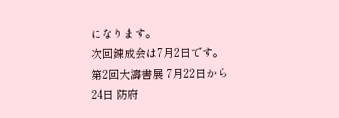になります。
次回錬成会は7月2日です。
第2回大濤書展 7月22日から24日 防府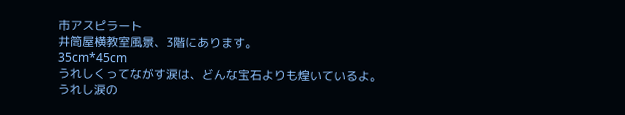市アスピラート
井筒屋横教室風景、3階にあります。
35cm*45cm
うれしくってながす涙は、どんな宝石よりも煌いているよ。
うれし涙の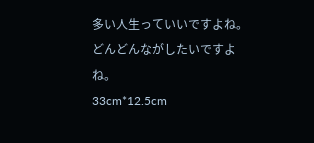多い人生っていいですよね。
どんどんながしたいですよね。
33cm*12.5cm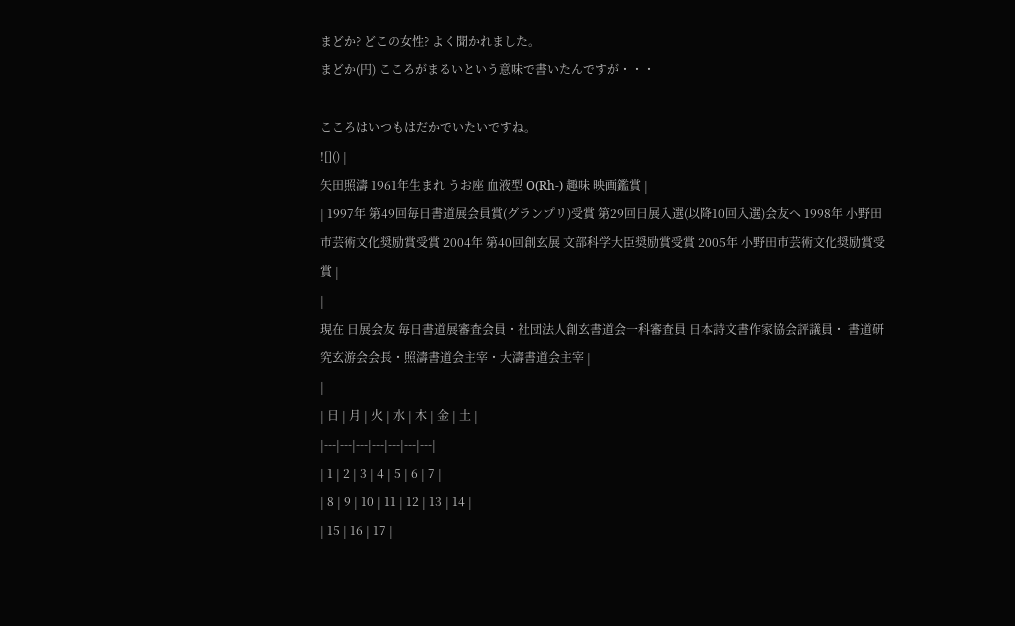まどか? どこの女性? よく聞かれました。
まどか(円) こころがまるいという意味で書いたんですが・・・

こころはいつもはだかでいたいですね。
![]() |
矢田照濤 1961年生まれ うお座 血液型 O(Rh-) 趣味 映画鑑賞 |
| 1997年 第49回毎日書道展会員賞(グランプリ)受賞 第29回日展入選(以降10回入選)会友へ 1998年 小野田市芸術文化奨励賞受賞 2004年 第40回創玄展 文部科学大臣奨励賞受賞 2005年 小野田市芸術文化奨励賞受賞 |
|
現在 日展会友 毎日書道展審査会員・社団法人創玄書道会一科審査員 日本詩文書作家協会評議員・ 書道研究玄游会会長・照濤書道会主宰・大濤書道会主宰 |
|
| 日 | 月 | 火 | 水 | 木 | 金 | 土 |
|---|---|---|---|---|---|---|
| 1 | 2 | 3 | 4 | 5 | 6 | 7 |
| 8 | 9 | 10 | 11 | 12 | 13 | 14 |
| 15 | 16 | 17 |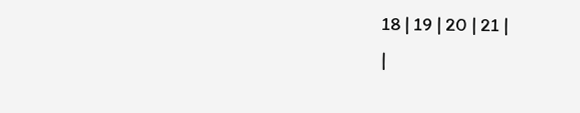18 | 19 | 20 | 21 |
|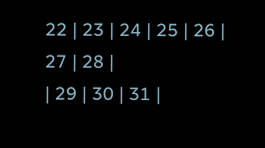22 | 23 | 24 | 25 | 26 | 27 | 28 |
| 29 | 30 | 31 |